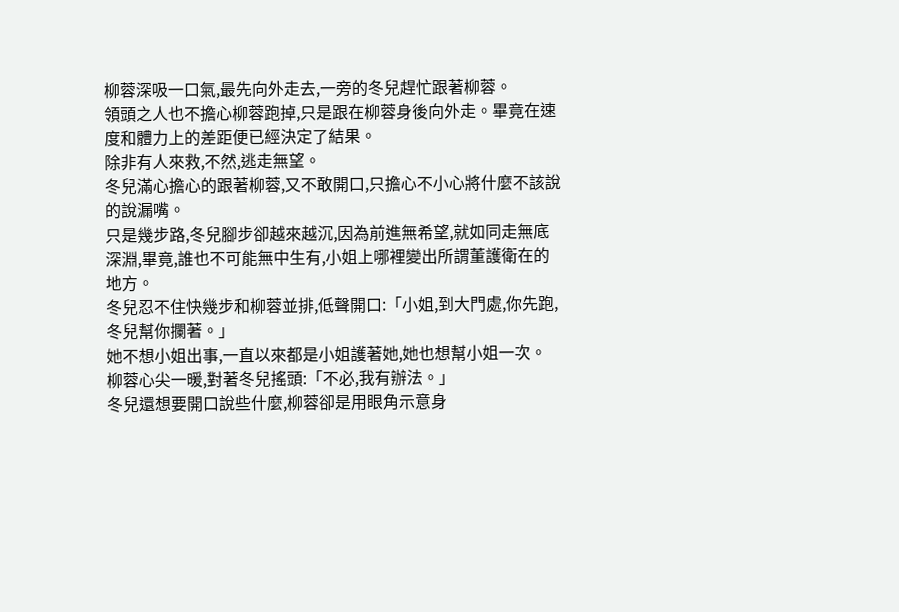柳蓉深吸一口氣,最先向外走去,一旁的冬兒趕忙跟著柳蓉。
領頭之人也不擔心柳蓉跑掉,只是跟在柳蓉身後向外走。畢竟在速度和體力上的差距便已經決定了結果。
除非有人來救,不然,逃走無望。
冬兒滿心擔心的跟著柳蓉,又不敢開口,只擔心不小心將什麼不該說的說漏嘴。
只是幾步路,冬兒腳步卻越來越沉,因為前進無希望,就如同走無底深淵,畢竟,誰也不可能無中生有,小姐上哪裡變出所謂董護衛在的地方。
冬兒忍不住快幾步和柳蓉並排,低聲開口:「小姐,到大門處,你先跑,冬兒幫你攔著。」
她不想小姐出事,一直以來都是小姐護著她,她也想幫小姐一次。
柳蓉心尖一暖,對著冬兒搖頭:「不必,我有辦法。」
冬兒還想要開口說些什麼,柳蓉卻是用眼角示意身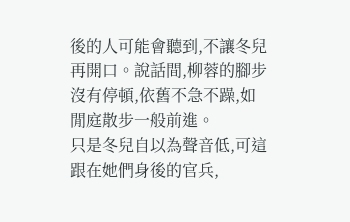後的人可能會聽到,不讓冬兒再開口。說話間,柳蓉的腳步沒有停頓,依舊不急不躁,如閒庭散步一般前進。
只是冬兒自以為聲音低,可這跟在她們身後的官兵,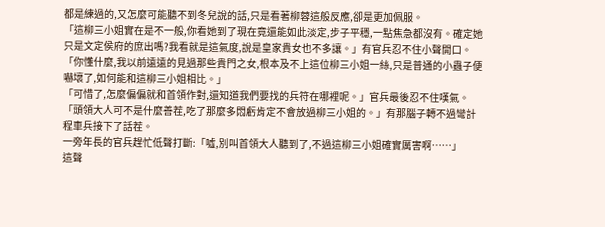都是練過的,又怎麼可能聽不到冬兒說的話,只是看著柳蓉這般反應,卻是更加佩服。
「這柳三小姐實在是不一般,你看她到了現在竟還能如此淡定,步子平穩,一點焦急都沒有。確定她只是文定侯府的庶出嗎?我看就是這氣度,說是皇家貴女也不多讓。」有官兵忍不住小聲開口。
「你懂什麼,我以前遠遠的見過那些貴門之女,根本及不上這位柳三小姐一絲,只是普通的小蟲子便嚇壞了,如何能和這柳三小姐相比。」
「可惜了,怎麼偏偏就和首領作對,還知道我們要找的兵符在哪裡呢。」官兵最後忍不住嘆氣。
「頭領大人可不是什麼善茬,吃了那麼多悶虧肯定不會放過柳三小姐的。」有那腦子轉不過彎計程車兵接下了話茬。
一旁年長的官兵趕忙低聲打斷:「噓,別叫首領大人聽到了,不過這柳三小姐確實厲害啊……」
這聲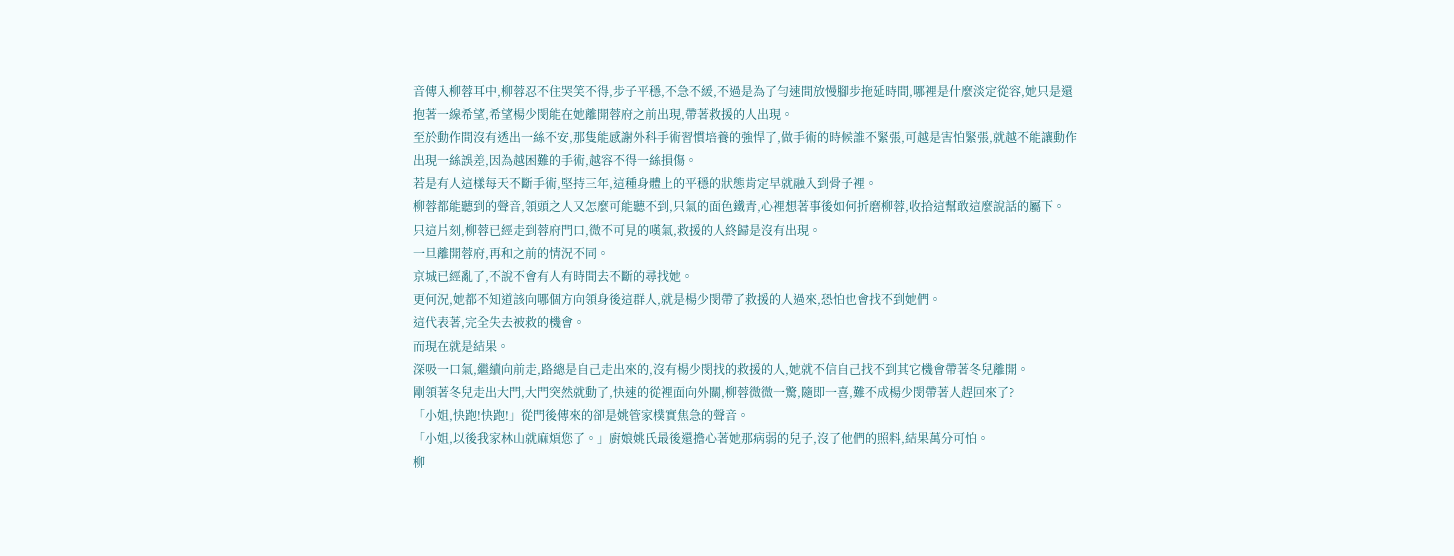音傳入柳蓉耳中,柳蓉忍不住哭笑不得,步子平穩,不急不緩,不過是為了勻速間放慢腳步拖延時間,哪裡是什麼淡定從容,她只是還抱著一線希望,希望楊少閔能在她離開蓉府之前出現,帶著救援的人出現。
至於動作間沒有透出一絲不安,那隻能感謝外科手術習慣培養的強悍了,做手術的時候誰不緊張,可越是害怕緊張,就越不能讓動作出現一絲誤差,因為越困難的手術,越容不得一絲損傷。
若是有人這樣每天不斷手術,堅持三年,這種身體上的平穩的狀態肯定早就融入到骨子裡。
柳蓉都能聽到的聲音,領頭之人又怎麼可能聽不到,只氣的面色鐵青,心裡想著事後如何折磨柳蓉,收拾這幫敢這麼說話的屬下。
只這片刻,柳蓉已經走到蓉府門口,微不可見的嘆氣,救援的人終歸是沒有出現。
一旦離開蓉府,再和之前的情況不同。
京城已經亂了,不說不會有人有時間去不斷的尋找她。
更何況,她都不知道該向哪個方向領身後這群人,就是楊少閔帶了救援的人過來,恐怕也會找不到她們。
這代表著,完全失去被救的機會。
而現在就是結果。
深吸一口氣,繼續向前走,路總是自己走出來的,沒有楊少閔找的救援的人,她就不信自己找不到其它機會帶著冬兒離開。
剛領著冬兒走出大門,大門突然就動了,快速的從裡面向外關,柳蓉微微一驚,隨即一喜,難不成楊少閔帶著人趕回來了?
「小姐,快跑!快跑!」從門後傳來的卻是姚管家樸實焦急的聲音。
「小姐,以後我家林山就麻煩您了。」廚娘姚氏最後還擔心著她那病弱的兒子,沒了他們的照料,結果萬分可怕。
柳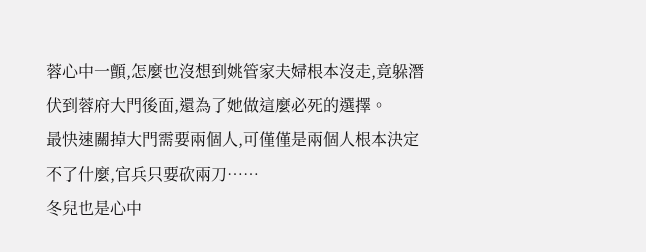蓉心中一顫,怎麼也沒想到姚管家夫婦根本沒走,竟躲潛伏到蓉府大門後面,還為了她做這麼必死的選擇。
最快速關掉大門需要兩個人,可僅僅是兩個人根本決定不了什麼,官兵只要砍兩刀……
冬兒也是心中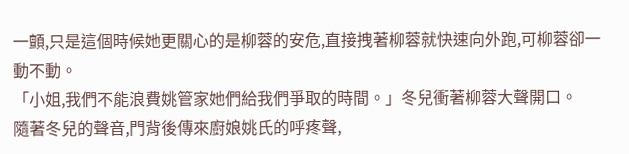一顫,只是這個時候她更關心的是柳蓉的安危,直接拽著柳蓉就快速向外跑,可柳蓉卻一動不動。
「小姐,我們不能浪費姚管家她們給我們爭取的時間。」冬兒衝著柳蓉大聲開口。
隨著冬兒的聲音,門背後傳來廚娘姚氏的呼疼聲,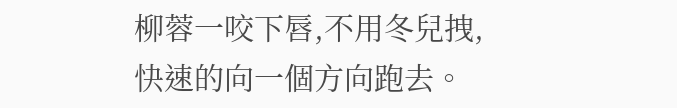柳蓉一咬下唇,不用冬兒拽,快速的向一個方向跑去。